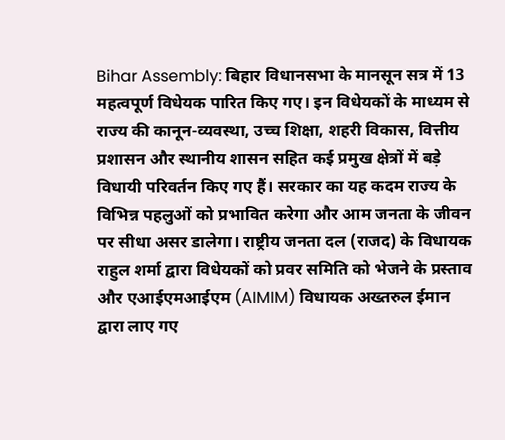Bihar Assembly: बिहार विधानसभा के मानसून सत्र में 13 महत्वपूर्ण विधेयक पारित किए गए। इन विधेयकों के माध्यम से राज्य की कानून-व्यवस्था, उच्च शिक्षा, शहरी विकास, वित्तीय प्रशासन और स्थानीय शासन सहित कई प्रमुख क्षेत्रों में बड़े विधायी परिवर्तन किए गए हैं। सरकार का यह कदम राज्य के विभिन्न पहलुओं को प्रभावित करेगा और आम जनता के जीवन पर सीधा असर डालेगा। राष्ट्रीय जनता दल (राजद) के विधायक राहुल शर्मा द्वारा विधेयकों को प्रवर समिति को भेजने के प्रस्ताव और एआईएमआईएम (AIMIM) विधायक अख्तरुल ईमान द्वारा लाए गए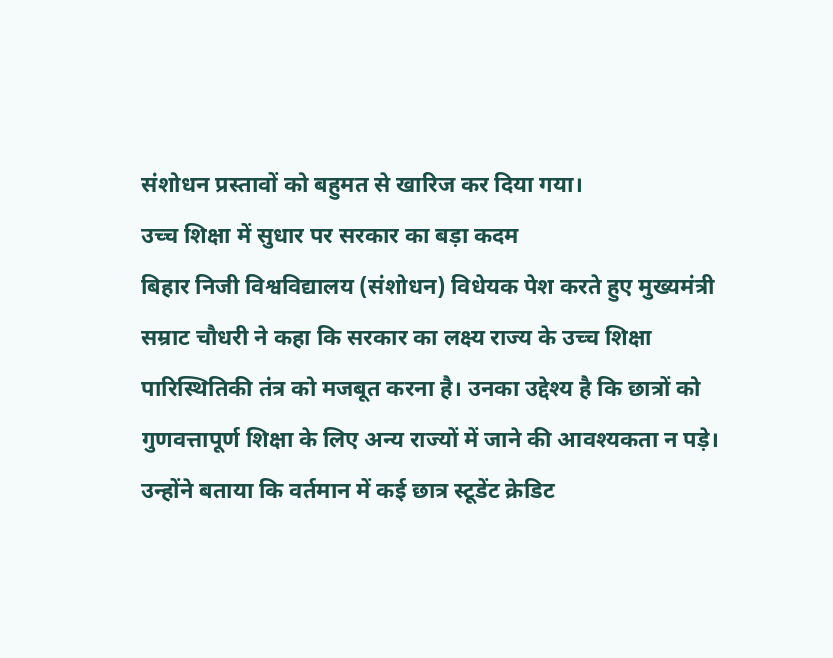संशोधन प्रस्तावों को बहुमत से खारिज कर दिया गया।
उच्च शिक्षा में सुधार पर सरकार का बड़ा कदम
बिहार निजी विश्वविद्यालय (संशोधन) विधेयक पेश करते हुए मुख्यमंत्री सम्राट चौधरी ने कहा कि सरकार का लक्ष्य राज्य के उच्च शिक्षा पारिस्थितिकी तंत्र को मजबूत करना है। उनका उद्देश्य है कि छात्रों को गुणवत्तापूर्ण शिक्षा के लिए अन्य राज्यों में जाने की आवश्यकता न पड़े। उन्होंने बताया कि वर्तमान में कई छात्र स्टूडेंट क्रेडिट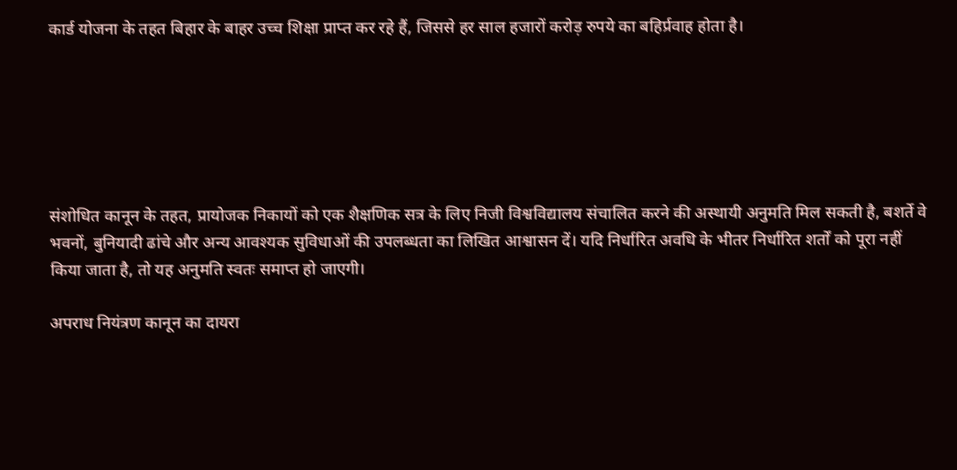कार्ड योजना के तहत बिहार के बाहर उच्च शिक्षा प्राप्त कर रहे हैं, जिससे हर साल हजारों करोड़ रुपये का बहिर्प्रवाह होता है।






संशोधित कानून के तहत, प्रायोजक निकायों को एक शैक्षणिक सत्र के लिए निजी विश्वविद्यालय संचालित करने की अस्थायी अनुमति मिल सकती है, बशर्ते वे भवनों, बुनियादी ढांचे और अन्य आवश्यक सुविधाओं की उपलब्धता का लिखित आश्वासन दें। यदि निर्धारित अवधि के भीतर निर्धारित शर्तों को पूरा नहीं किया जाता है, तो यह अनुमति स्वतः समाप्त हो जाएगी।

अपराध नियंत्रण कानून का दायरा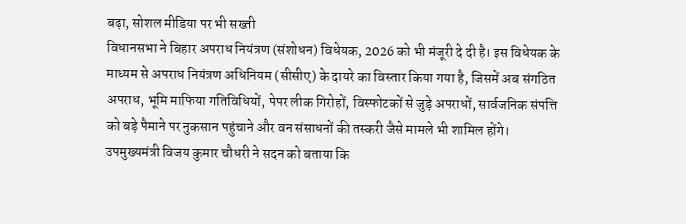बढ़ा, सोशल मीडिया पर भी सख्ती
विधानसभा ने बिहार अपराध नियंत्रण (संशोधन) विधेयक, 2026 को भी मंजूरी दे दी है। इस विधेयक के माध्यम से अपराध नियंत्रण अधिनियम (सीसीए) के दायरे का विस्तार किया गया है, जिसमें अब संगठित अपराध, भूमि माफिया गतिविधियों, पेपर लीक गिरोहों, विस्फोटकों से जुड़े अपराधों, सार्वजनिक संपत्ति को बड़े पैमाने पर नुकसान पहुंचाने और वन संसाधनों की तस्करी जैसे मामले भी शामिल होंगे।
उपमुख्यमंत्री विजय कुमार चौधरी ने सदन को बताया कि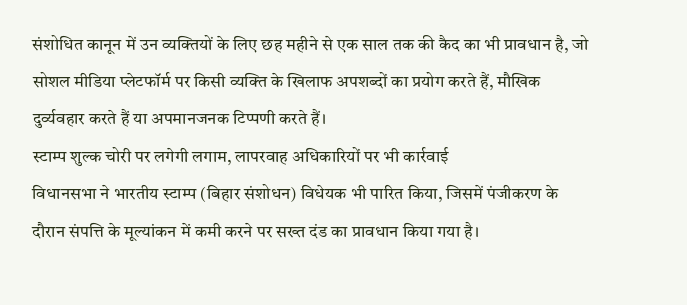संशोधित कानून में उन व्यक्तियों के लिए छह महीने से एक साल तक की कैद का भी प्रावधान है, जो सोशल मीडिया प्लेटफॉर्म पर किसी व्यक्ति के खिलाफ अपशब्दों का प्रयोग करते हैं, मौखिक दुर्व्यवहार करते हैं या अपमानजनक टिप्पणी करते हैं।
स्टाम्प शुल्क चोरी पर लगेगी लगाम, लापरवाह अधिकारियों पर भी कार्रवाई
विधानसभा ने भारतीय स्टाम्प (बिहार संशोधन) विधेयक भी पारित किया, जिसमें पंजीकरण के दौरान संपत्ति के मूल्यांकन में कमी करने पर सख्त दंड का प्रावधान किया गया है।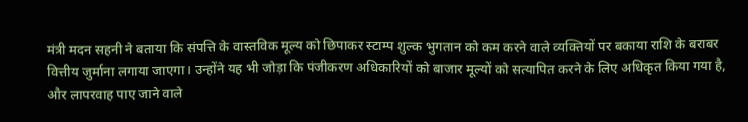मंत्री मदन सहनी ने बताया कि संपत्ति के वास्तविक मूल्य को छिपाकर स्टाम्प शुल्क भुगतान को कम करने वाले व्यक्तियों पर बकाया राशि के बराबर वित्तीय जुर्माना लगाया जाएगा। उन्होंने यह भी जोड़ा कि पंजीकरण अधिकारियों को बाजार मूल्यों को सत्यापित करने के लिए अधिकृत किया गया है, और लापरवाह पाए जाने वाले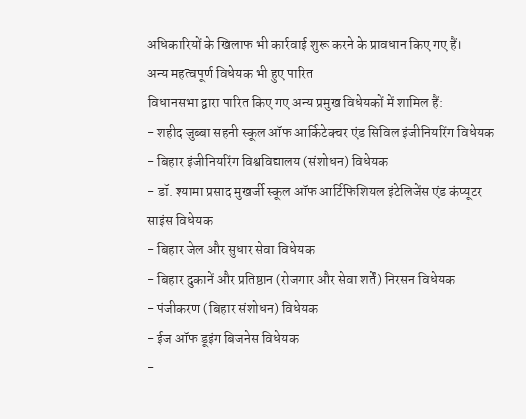अधिकारियों के खिलाफ भी कार्रवाई शुरू करने के प्रावधान किए गए हैं।
अन्य महत्वपूर्ण विधेयक भी हुए पारित
विधानसभा द्वारा पारित किए गए अन्य प्रमुख विधेयकों में शामिल हैं:
- शहीद जुब्बा सहनी स्कूल ऑफ आर्किटेक्चर एंड सिविल इंजीनियरिंग विधेयक
- बिहार इंजीनियरिंग विश्वविद्यालय (संशोधन) विधेयक
- डॉ. श्यामा प्रसाद मुखर्जी स्कूल ऑफ आर्टिफिशियल इंटेलिजेंस एंड कंप्यूटर साइंस विधेयक
- बिहार जेल और सुधार सेवा विधेयक
- बिहार दुकानें और प्रतिष्ठान (रोजगार और सेवा शर्तें) निरसन विधेयक
- पंजीकरण (बिहार संशोधन) विधेयक
- ईज ऑफ डूइंग बिजनेस विधेयक
-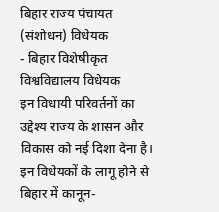बिहार राज्य पंचायत (संशोधन) विधेयक
- बिहार विशेषीकृत विश्वविद्यालय विधेयक
इन विधायी परिवर्तनों का उद्देश्य राज्य के शासन और विकास को नई दिशा देना है। इन विधेयकों के लागू होने से बिहार में कानून-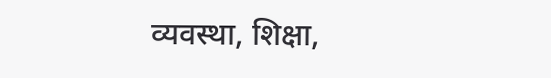व्यवस्था, शिक्षा,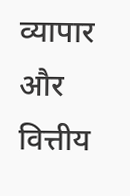व्यापार और वित्तीय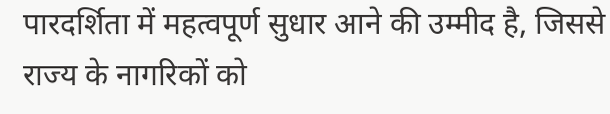पारदर्शिता में महत्वपूर्ण सुधार आने की उम्मीद है, जिससे राज्य के नागरिकों को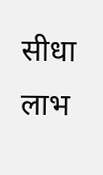सीधा लाभ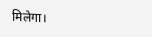मिलेगा।